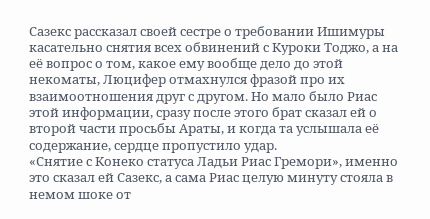Сазекс рассказал своей сестре о требовании Ишимуры касательно снятия всех обвинений с Куроки Тоджо, а на её вопрос о том, какое ему вообще дело до этой некоматы, Люцифер отмахнулся фразой про их взаимоотношения друг с другом. Но мало было Риас этой информации, сразу после этого брат сказал ей о второй части просьбы Араты, и когда та услышала её содержание, сердце пропустило удар.
«Снятие с Конеко статуса Ладьи Риас Гремори», именно это сказал ей Сазекс, а сама Риас целую минуту стояла в немом шоке от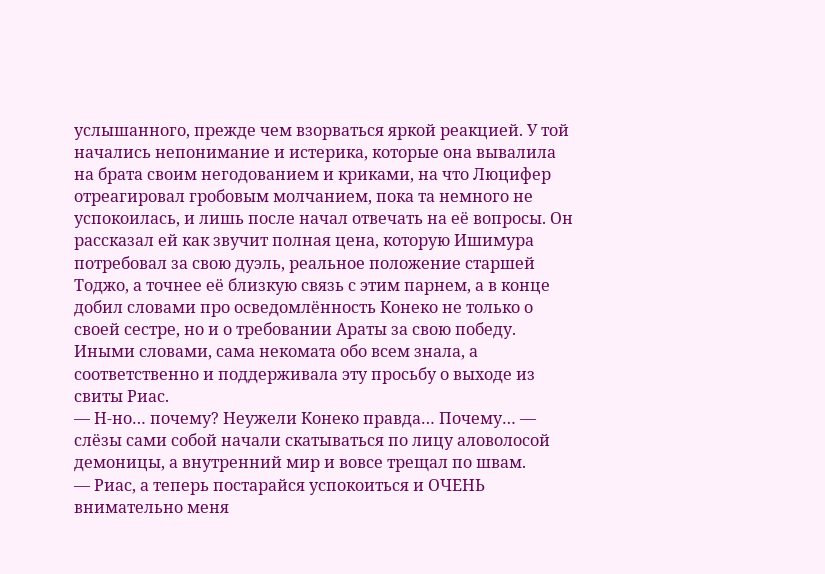услышанного, прежде чем взорваться яркой реакцией. У той начались непонимание и истерика, которые она вывалила на брата своим негодованием и криками, на что Люцифер отреагировал гробовым молчанием, пока та немного не успокоилась, и лишь после начал отвечать на её вопросы. Он рассказал ей как звучит полная цена, которую Ишимура потребовал за свою дуэль, реальное положение старшей Тоджо, а точнее её близкую связь с этим парнем, а в конце добил словами про осведомлённость Конеко не только о своей сестре, но и о требовании Араты за свою победу. Иными словами, сама некомата обо всем знала, а соответственно и поддерживала эту просьбу о выходе из свиты Риас.
— Н-но… почему? Неужели Конеко правда… Почему… — слёзы сами собой начали скатываться по лицу аловолосой демоницы, а внутренний мир и вовсе трещал по швам.
— Риас, а теперь постарайся успокоиться и ОЧЕНЬ внимательно меня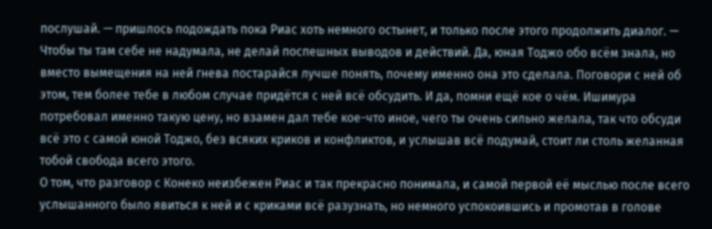послушай. — пришлось подождать пока Риас хоть немного остынет, и только после этого продолжить диалог. — Чтобы ты там себе не надумала, не делай поспешных выводов и действий. Да, юная Тоджо обо всём знала, но вместо вымещения на ней гнева постарайся лучше понять, почему именно она это сделала. Поговори с ней об этом, тем более тебе в любом случае придётся с ней всё обсудить. И да, помни ещё кое о чём. Ишимура потребовал именно такую цену, но взамен дал тебе кое-что иное, чего ты очень сильно желала, так что обсуди всё это с самой юной Тоджо, без всяких криков и конфликтов, и услышав всё подумай, стоит ли столь желанная тобой свобода всего этого.
О том, что разговор с Конеко неизбежен Риас и так прекрасно понимала, и самой первой её мыслью после всего услышанного было явиться к ней и с криками всё разузнать, но немного успокоившись и промотав в голове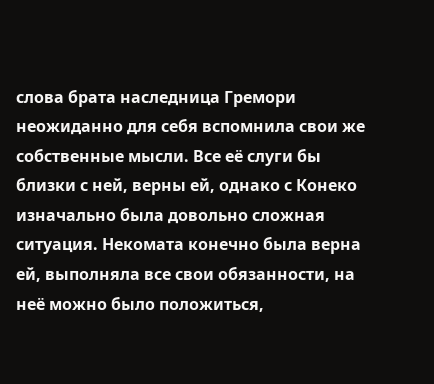слова брата наследница Гремори неожиданно для себя вспомнила свои же собственные мысли. Все её слуги бы близки с ней, верны ей, однако с Конеко изначально была довольно сложная ситуация. Некомата конечно была верна ей, выполняла все свои обязанности, на неё можно было положиться,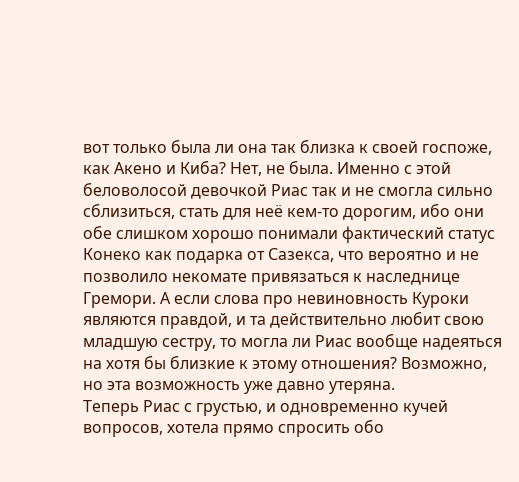вот только была ли она так близка к своей госпоже, как Акено и Киба? Нет, не была. Именно с этой беловолосой девочкой Риас так и не смогла сильно сблизиться, стать для неё кем-то дорогим, ибо они обе слишком хорошо понимали фактический статус Конеко как подарка от Сазекса, что вероятно и не позволило некомате привязаться к наследнице Гремори. А если слова про невиновность Куроки являются правдой, и та действительно любит свою младшую сестру, то могла ли Риас вообще надеяться на хотя бы близкие к этому отношения? Возможно, но эта возможность уже давно утеряна.
Теперь Риас с грустью, и одновременно кучей вопросов, хотела прямо спросить обо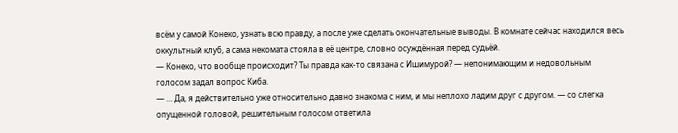всём у самой Конеко, узнать всю правду, а после уже сделать окончательные выводы. В комнате сейчас находился весь оккультный клуб, а сама некомата стояла в её центре, словно осуждённая перед судьёй.
— Конеко, что вообще происходит? Ты правда как-то связана с Ишимурой? — непонимающим и недовольным голосом задал вопрос Киба.
— … Да, я действительно уже относительно давно знакома с ним, и мы неплохо ладим друг с другом. — со слегка опущенной головой, решительным голосом ответила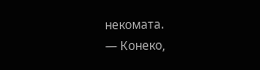некомата.
— Конеко,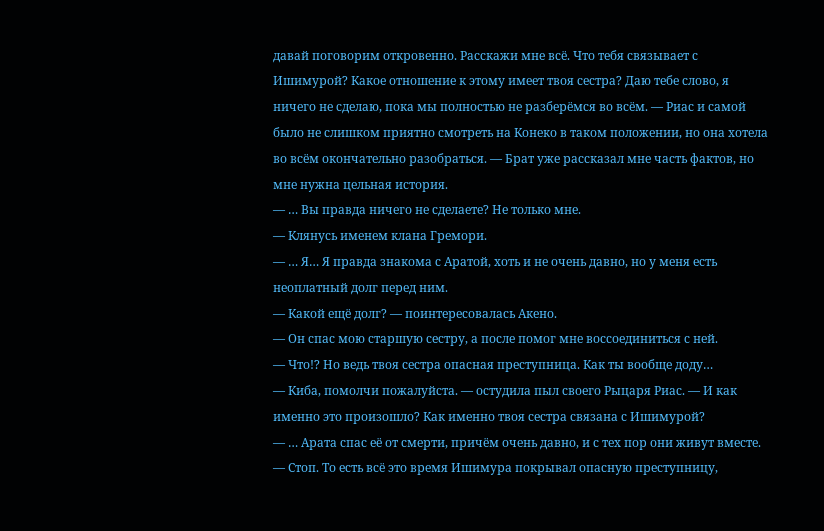давай поговорим откровенно. Расскажи мне всё. Что тебя связывает с Ишимурой? Какое отношение к этому имеет твоя сестра? Даю тебе слово, я ничего не сделаю, пока мы полностью не разберёмся во всём. — Риас и самой было не слишком приятно смотреть на Конеко в таком положении, но она хотела во всём окончательно разобраться. — Брат уже рассказал мне часть фактов, но мне нужна цельная история.
— … Вы правда ничего не сделаете? Не только мне.
— Клянусь именем клана Гремори.
— … Я… Я правда знакома с Аратой, хоть и не очень давно, но у меня есть неоплатный долг перед ним.
— Какой ещё долг? — поинтересовалась Акено.
— Он спас мою старшую сестру, а после помог мне воссоединиться с ней.
— Что!? Но ведь твоя сестра опасная преступница. Как ты вообще доду…
— Киба, помолчи пожалуйста. — остудила пыл своего Рыцаря Риас. — И как именно это произошло? Как именно твоя сестра связана с Ишимурой?
— … Арата спас её от смерти, причём очень давно, и с тех пор они живут вместе.
— Стоп. То есть всё это время Ишимура покрывал опасную преступницу,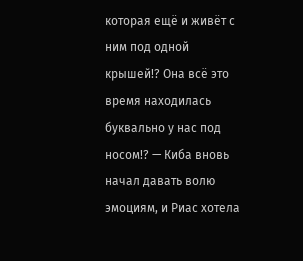которая ещё и живёт с ним под одной крышей!? Она всё это время находилась буквально у нас под носом!? — Киба вновь начал давать волю эмоциям, и Риас хотела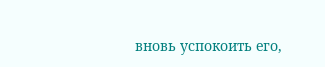вновь успокоить его,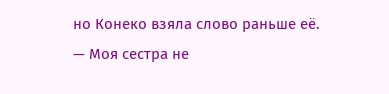но Конеко взяла слово раньше её.
— Моя сестра не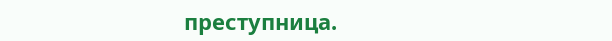преступница.